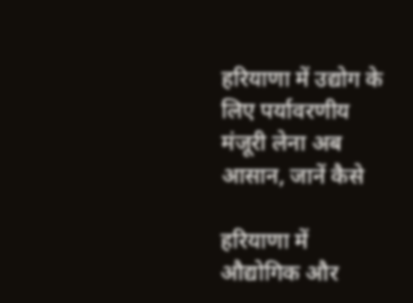हरियाणा में उद्योग के लिए पर्यावरणीय मंजूरी लेना अब आसान, जानें कैसे

हरियाणा में औद्योगिक और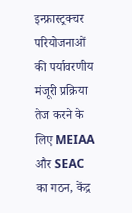इन्फ्रास्ट्रक्चर परियोजनाओं की पर्यावरणीय मंजूरी प्रक्रिया तेज करने के लिए MEIAA और SEAC का गठन, केंद्र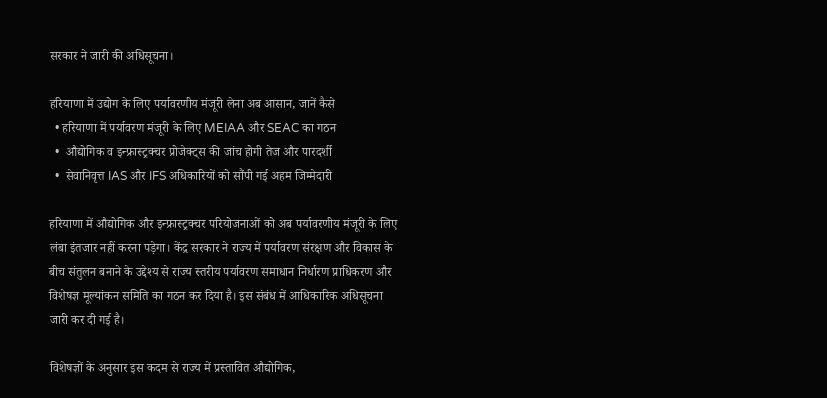सरकार ने जारी की अधिसूचना।

हरियाणा में उद्योग के लिए पर्यावरणीय मंजूरी लेना अब आसान, जानें कैसे
  • हरियाणा में पर्यावरण मंजूरी के लिए MEIAA और SEAC का गठन
  •  औद्योगिक व इन्फ्रास्ट्रक्चर प्रोजेक्ट्स की जांच होगी तेज और पारदर्शी
  •  सेवानिवृत्त IAS और IFS अधिकारियों को सौंपी गई अहम जिम्मेदारी

हरियाणा में औद्योगिक और इन्फ्रास्ट्रक्चर परियोजनाओं को अब पर्यावरणीय मंजूरी के लिए लंबा इंतजार नहीं करना पड़ेगा। केंद्र सरकार ने राज्य में पर्यावरण संरक्षण और विकास के बीच संतुलन बनाने के उद्देश्य से राज्य स्तरीय पर्यावरण समाधान निर्धारण प्राधिकरण और विशेषज्ञ मूल्यांकन समिति का गठन कर दिया है। इस संबंध में आधिकारिक अधिसूचना जारी कर दी गई है।

विशेषज्ञों के अनुसार इस कदम से राज्य में प्रस्तावित औद्योगिक,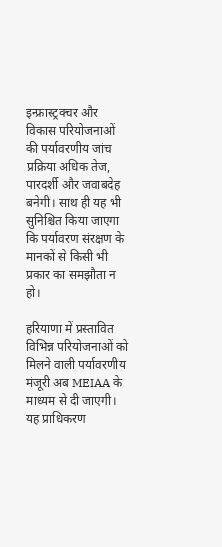इन्फ्रास्ट्रक्चर और विकास परियोजनाओं की पर्यावरणीय जांच प्रक्रिया अधिक तेज, पारदर्शी और जवाबदेह बनेगी। साथ ही यह भी सुनिश्चित किया जाएगा कि पर्यावरण संरक्षण के मानकों से किसी भी प्रकार का समझौता न हो।

हरियाणा में प्रस्तावित विभिन्न परियोजनाओं को मिलने वाली पर्यावरणीय मंजूरी अब MEIAA के माध्यम से दी जाएगी। यह प्राधिकरण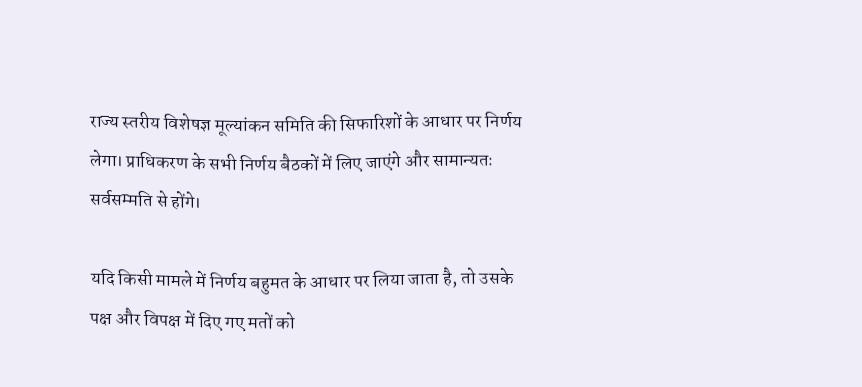राज्य स्तरीय विशेषज्ञ मूल्यांकन समिति की सिफारिशों के आधार पर निर्णय लेगा। प्राधिकरण के सभी निर्णय बैठकों में लिए जाएंगे और सामान्यतः सर्वसम्मति से होंगे।

यदि किसी मामले में निर्णय बहुमत के आधार पर लिया जाता है, तो उसके पक्ष और विपक्ष में दिए गए मतों को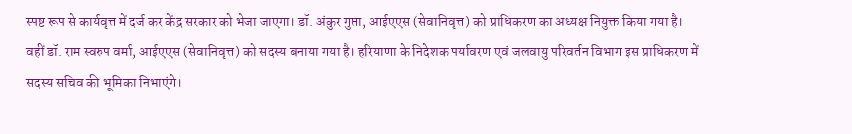स्पष्ट रूप से कार्यवृत्त में दर्ज कर केंद्र सरकार को भेजा जाएगा। डॉ. अंकुर गुप्ता, आईएएस (सेवानिवृत्त) को प्राधिकरण का अध्यक्ष नियुक्त किया गया है। वहीं डॉ. राम स्वरुप वर्मा, आईएएस (सेवानिवृत्त) को सदस्य बनाया गया है। हरियाणा के निदेशक पर्यावरण एवं जलवायु परिवर्तन विभाग इस प्राधिकरण में सदस्य सचिव की भूमिका निभाएंगे।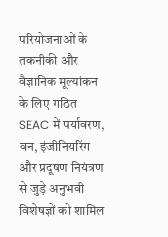परियोजनाओं के तकनीकी और वैज्ञानिक मूल्यांकन के लिए गठित SEAC में पर्यावरण, वन, इंजीनियरिंग और प्रदूषण नियंत्रण से जुड़े अनुभवी विशेषज्ञों को शामिल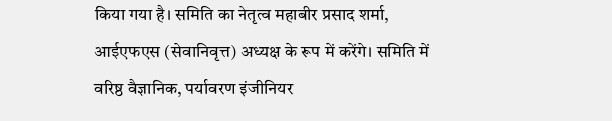किया गया है। समिति का नेतृत्व महाबीर प्रसाद शर्मा, आईएफएस (सेवानिवृत्त) अध्यक्ष के रूप में करेंगे। समिति में वरिष्ठ वैज्ञानिक, पर्यावरण इंजीनियर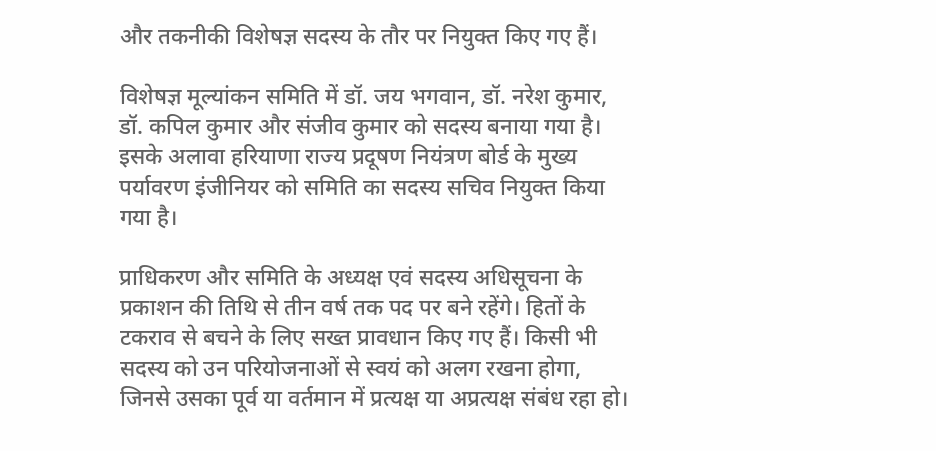और तकनीकी विशेषज्ञ सदस्य के तौर पर नियुक्त किए गए हैं।

विशेषज्ञ मूल्यांकन समिति में डॉ. जय भगवान, डॉ. नरेश कुमार, डॉ. कपिल कुमार और संजीव कुमार को सदस्य बनाया गया है। इसके अलावा हरियाणा राज्य प्रदूषण नियंत्रण बोर्ड के मुख्य पर्यावरण इंजीनियर को समिति का सदस्य सचिव नियुक्त किया गया है।

प्राधिकरण और समिति के अध्यक्ष एवं सदस्य अधिसूचना के प्रकाशन की तिथि से तीन वर्ष तक पद पर बने रहेंगे। हितों के टकराव से बचने के लिए सख्त प्रावधान किए गए हैं। किसी भी सदस्य को उन परियोजनाओं से स्वयं को अलग रखना होगा, जिनसे उसका पूर्व या वर्तमान में प्रत्यक्ष या अप्रत्यक्ष संबंध रहा हो।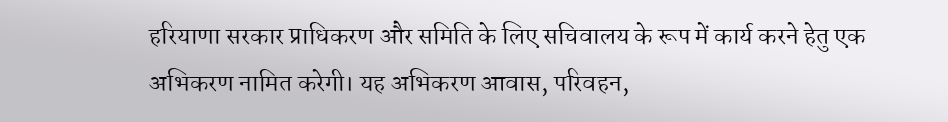हरियाणा सरकार प्राधिकरण और समिति के लिए सचिवालय के रूप में कार्य करने हेतु एक अभिकरण नामित करेगी। यह अभिकरण आवास, परिवहन,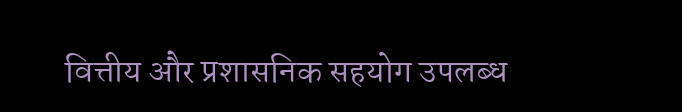वित्तीय और प्रशासनिक सहयोग उपलब्ध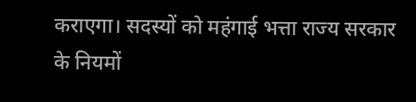कराएगा। सदस्यों को महंगाई भत्ता राज्य सरकार के नियमों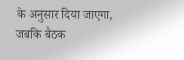के अनुसार दिया जाएगा, जबकि बैठक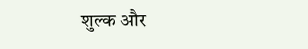शुल्क और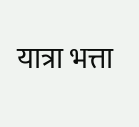यात्रा भत्ता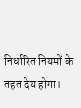निर्धारित नियमों के तहत देय होगा।